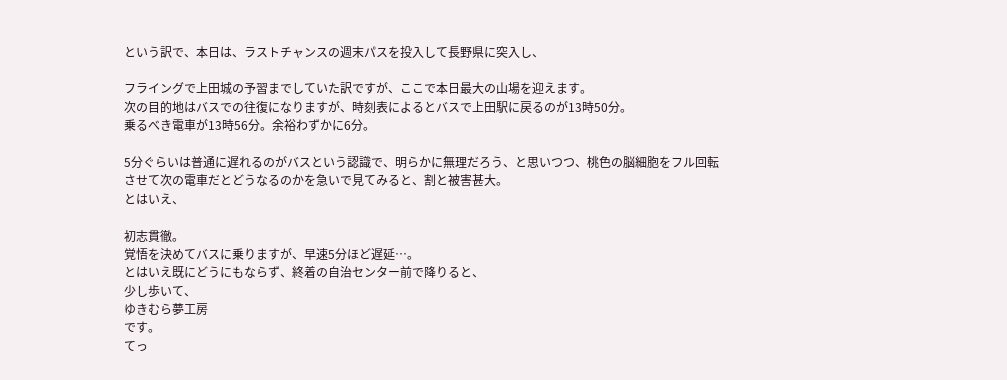という訳で、本日は、ラストチャンスの週末パスを投入して長野県に突入し、

フライングで上田城の予習までしていた訳ですが、ここで本日最大の山場を迎えます。
次の目的地はバスでの往復になりますが、時刻表によるとバスで上田駅に戻るのが13時50分。
乗るべき電車が13時56分。余裕わずかに6分。

5分ぐらいは普通に遅れるのがバスという認識で、明らかに無理だろう、と思いつつ、桃色の脳細胞をフル回転させて次の電車だとどうなるのかを急いで見てみると、割と被害甚大。
とはいえ、

初志貫徹。
覚悟を決めてバスに乗りますが、早速5分ほど遅延…。
とはいえ既にどうにもならず、終着の自治センター前で降りると、
少し歩いて、
ゆきむら夢工房
です。
てっ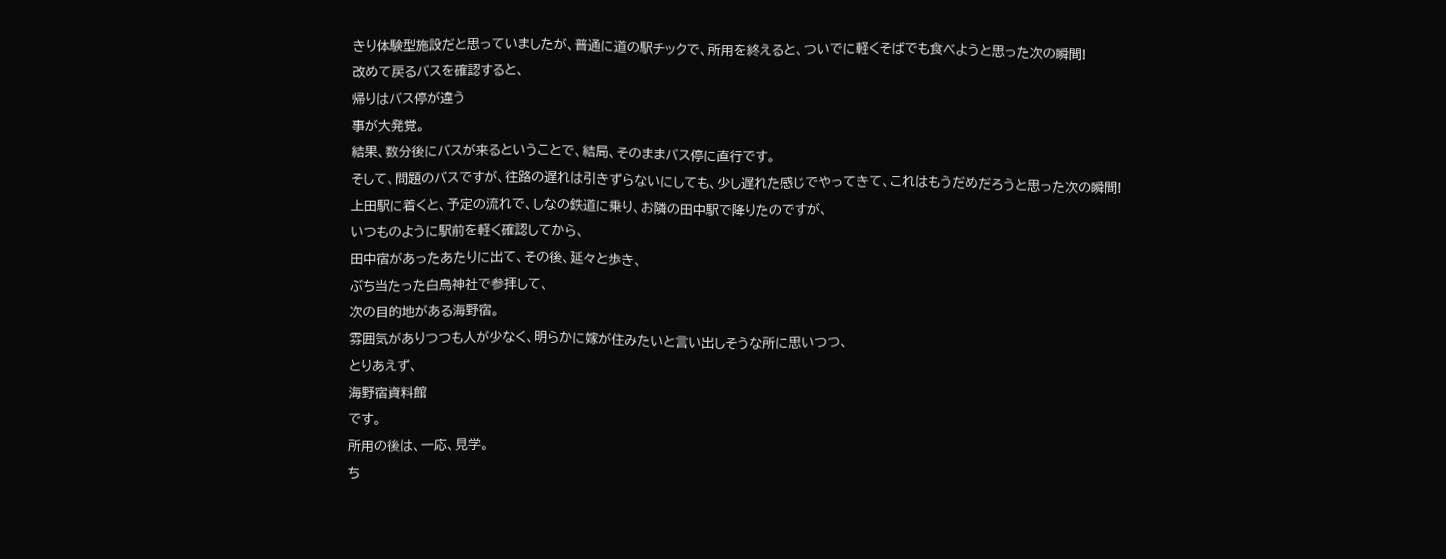きり体験型施設だと思っていましたが、普通に道の駅チックで、所用を終えると、ついでに軽くそばでも食べようと思った次の瞬間!
改めて戻るバスを確認すると、
帰りはバス停が違う
事が大発覚。
結果、数分後にバスが来るということで、結局、そのままバス停に直行です。
そして、問題のバスですが、往路の遅れは引きずらないにしても、少し遅れた感じでやってきて、これはもうだめだろうと思った次の瞬間!
上田駅に着くと、予定の流れで、しなの鉄道に乗り、お隣の田中駅で降りたのですが、
いつものように駅前を軽く確認してから、
田中宿があったあたりに出て、その後、延々と歩き、
ぶち当たった白鳥神社で参拝して、
次の目的地がある海野宿。
雰囲気がありつつも人が少なく、明らかに嫁が住みたいと言い出しそうな所に思いつつ、
とりあえず、
海野宿資料館
です。
所用の後は、一応、見学。
ち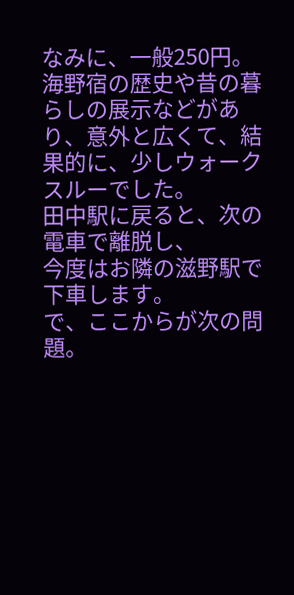なみに、一般250円。
海野宿の歴史や昔の暮らしの展示などがあり、意外と広くて、結果的に、少しウォークスルーでした。
田中駅に戻ると、次の電車で離脱し、
今度はお隣の滋野駅で下車します。
で、ここからが次の問題。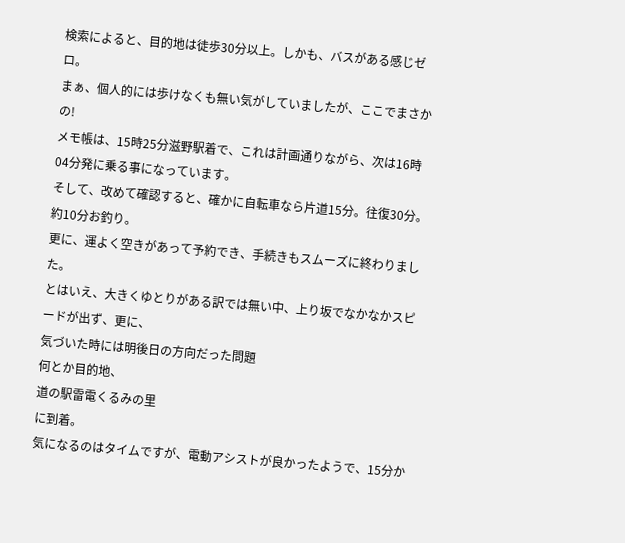検索によると、目的地は徒歩30分以上。しかも、バスがある感じゼロ。
まぁ、個人的には歩けなくも無い気がしていましたが、ここでまさかの!
メモ帳は、15時25分滋野駅着で、これは計画通りながら、次は16時04分発に乗る事になっています。
そして、改めて確認すると、確かに自転車なら片道15分。往復30分。約10分お釣り。
更に、運よく空きがあって予約でき、手続きもスムーズに終わりました。
とはいえ、大きくゆとりがある訳では無い中、上り坂でなかなかスピードが出ず、更に、
気づいた時には明後日の方向だった問題
何とか目的地、
道の駅雷電くるみの里
に到着。
気になるのはタイムですが、電動アシストが良かったようで、15分か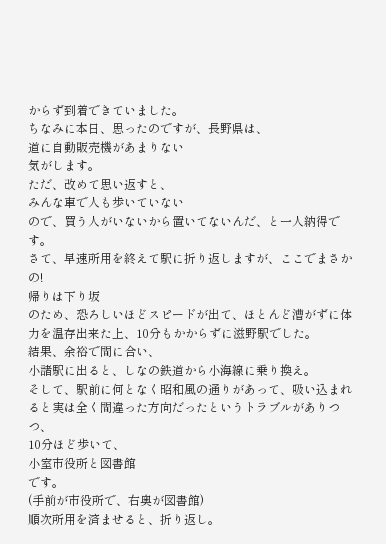からず到着できていました。
ちなみに本日、思ったのですが、長野県は、
道に自動販売機があまりない
気がします。
ただ、改めて思い返すと、
みんな車で人も歩いていない
ので、買う人がいないから置いてないんだ、と一人納得です。
さて、早速所用を終えて駅に折り返しますが、ここでまさかの!
帰りは下り坂
のため、恐ろしいほどスピードが出て、ほとんど漕がずに体力を温存出来た上、10分もかからずに滋野駅でした。
結果、余裕で間に合い、
小諸駅に出ると、しなの鉄道から小海線に乗り換え。
そして、駅前に何となく昭和風の通りがあって、吸い込まれると実は全く間違った方向だったというトラブルがありつつ、
10分ほど歩いて、
小室市役所と図書館
です。
(手前が市役所で、右奥が図書館)
順次所用を済ませると、折り返し。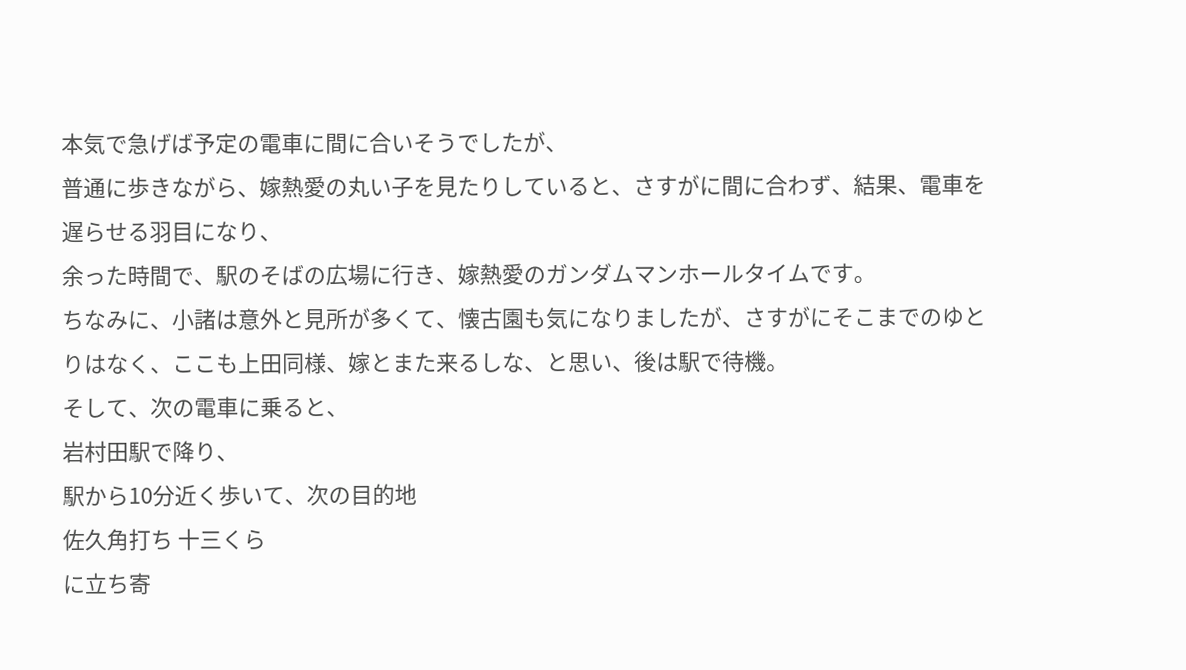本気で急げば予定の電車に間に合いそうでしたが、
普通に歩きながら、嫁熱愛の丸い子を見たりしていると、さすがに間に合わず、結果、電車を遅らせる羽目になり、
余った時間で、駅のそばの広場に行き、嫁熱愛のガンダムマンホールタイムです。
ちなみに、小諸は意外と見所が多くて、懐古園も気になりましたが、さすがにそこまでのゆとりはなく、ここも上田同様、嫁とまた来るしな、と思い、後は駅で待機。
そして、次の電車に乗ると、
岩村田駅で降り、
駅から10分近く歩いて、次の目的地
佐久角打ち 十三くら
に立ち寄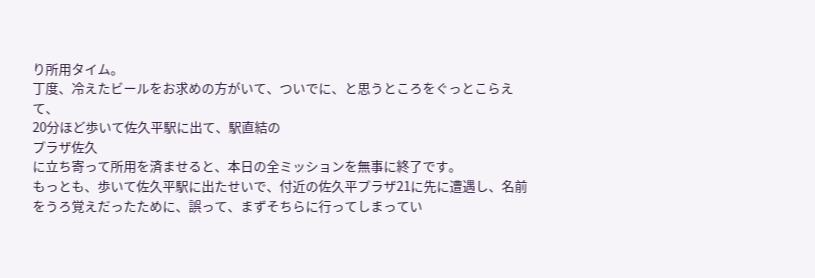り所用タイム。
丁度、冷えたビールをお求めの方がいて、ついでに、と思うところをぐっとこらえて、
20分ほど歩いて佐久平駅に出て、駅直結の
プラザ佐久
に立ち寄って所用を済ませると、本日の全ミッションを無事に終了です。
もっとも、歩いて佐久平駅に出たせいで、付近の佐久平プラザ21に先に遭遇し、名前をうろ覚えだったために、誤って、まずそちらに行ってしまってい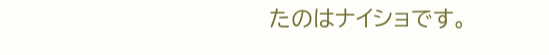たのはナイショです。